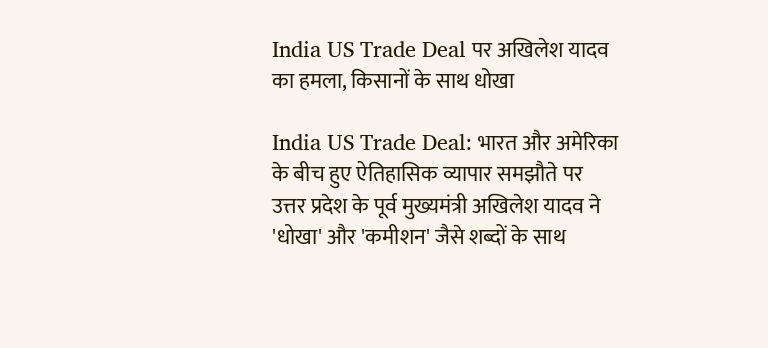India US Trade Deal पर अखिलेश यादव का हमला, किसानों के साथ धोखा

India US Trade Deal: भारत और अमेरिका के बीच हुए ऐतिहासिक व्यापार समझौते पर उत्तर प्रदेश के पूर्व मुख्यमंत्री अखिलेश यादव ने 'धोखा' और 'कमीशन' जैसे शब्दों के साथ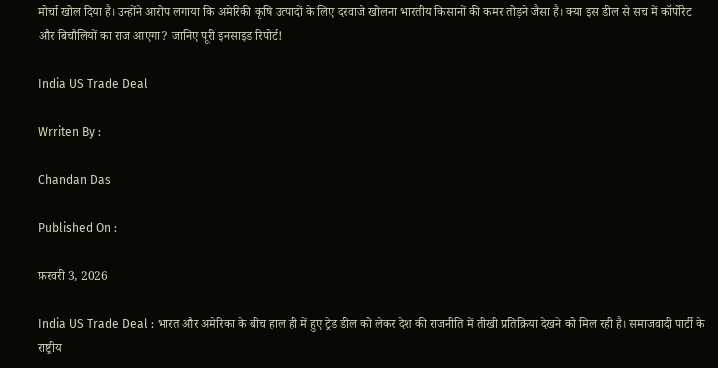मोर्चा खोल दिया है। उन्होंने आरोप लगाया कि अमेरिकी कृषि उत्पादों के लिए दरवाजे खोलना भारतीय किसानों की कमर तोड़ने जैसा है। क्या इस डील से सच में कॉर्पोरेट और बिचौलियों का राज आएगा? जानिए पूरी इनसाइड रिपोर्ट!

India US Trade Deal

Wrriten By :

Chandan Das

Published On :

फ़रवरी 3, 2026

India US Trade Deal : भारत और अमेरिका के बीच हाल ही में हुए ट्रेड डील को लेकर देश की राजनीति में तीखी प्रतिक्रिया देखने को मिल रही है। समाजवादी पार्टी के राष्ट्रीय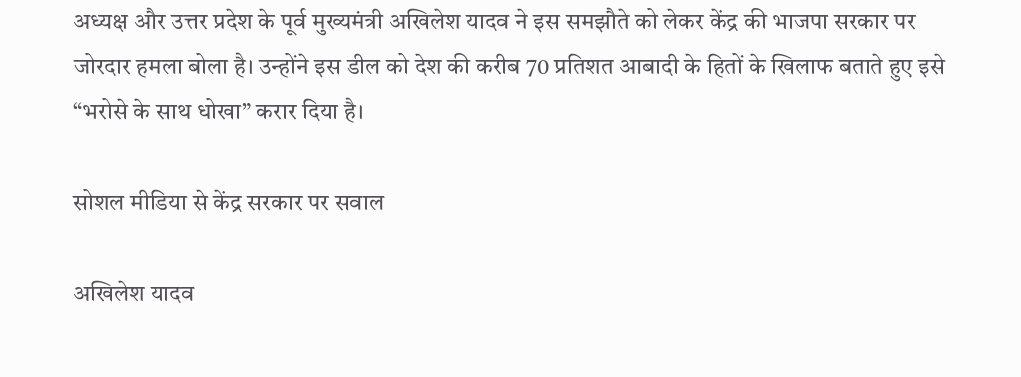अध्यक्ष और उत्तर प्रदेश के पूर्व मुख्यमंत्री अखिलेश यादव ने इस समझौते को लेकर केंद्र की भाजपा सरकार पर जोरदार हमला बोला है। उन्होंने इस डील को देश की करीब 70 प्रतिशत आबादी के हितों के खिलाफ बताते हुए इसे “भरोसे के साथ धोखा” करार दिया है।

सोशल मीडिया से केंद्र सरकार पर सवाल

अखिलेश यादव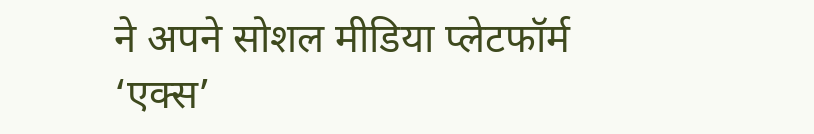ने अपने सोशल मीडिया प्लेटफॉर्म ‘एक्स’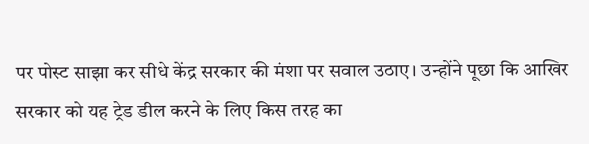पर पोस्ट साझा कर सीधे केंद्र सरकार की मंशा पर सवाल उठाए। उन्होंने पूछा कि आखिर सरकार को यह ट्रेड डील करने के लिए किस तरह का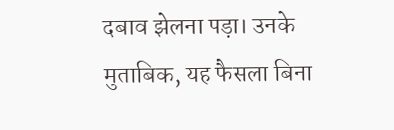दबाव झेलना पड़ा। उनके मुताबिक, यह फैसला बिना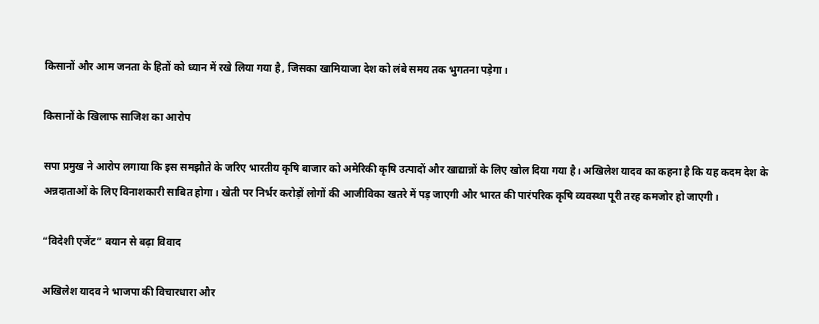किसानों और आम जनता के हितों को ध्यान में रखे लिया गया है, जिसका खामियाजा देश को लंबे समय तक भुगतना पड़ेगा।

किसानों के खिलाफ साजिश का आरोप

सपा प्रमुख ने आरोप लगाया कि इस समझौते के जरिए भारतीय कृषि बाजार को अमेरिकी कृषि उत्पादों और खाद्यान्नों के लिए खोल दिया गया है। अखिलेश यादव का कहना है कि यह कदम देश के अन्नदाताओं के लिए विनाशकारी साबित होगा। खेती पर निर्भर करोड़ों लोगों की आजीविका खतरे में पड़ जाएगी और भारत की पारंपरिक कृषि व्यवस्था पूरी तरह कमजोर हो जाएगी।

“विदेशी एजेंट” बयान से बढ़ा विवाद

अखिलेश यादव ने भाजपा की विचारधारा और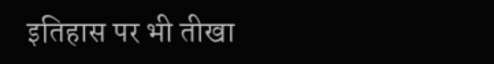इतिहास पर भी तीखा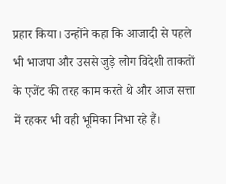प्रहार किया। उन्होंने कहा कि आजादी से पहले भी भाजपा और उससे जुड़े लोग विदेशी ताकतों के एजेंट की तरह काम करते थे और आज सत्ता में रहकर भी वही भूमिका निभा रहे हैं।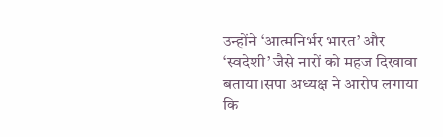उन्होंने ‘आत्मनिर्भर भारत’ और ‘स्वदेशी’ जैसे नारों को महज दिखावा बताया।सपा अध्यक्ष ने आरोप लगाया कि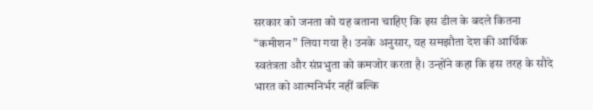सरकार को जनता को यह बताना चाहिए कि इस डील के बदले कितना “कमीशन” लिया गया है। उनके अनुसार, यह समझौता देश की आर्थिक स्वतंत्रता और संप्रभुता को कमजोर करता है। उन्होंने कहा कि इस तरह के सौदे भारत को आत्मनिर्भर नहीं बल्कि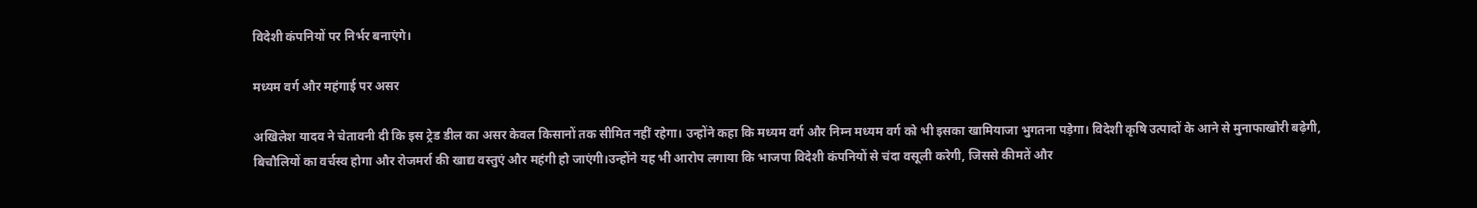विदेशी कंपनियों पर निर्भर बनाएंगे।

मध्यम वर्ग और महंगाई पर असर

अखिलेश यादव ने चेतावनी दी कि इस ट्रेड डील का असर केवल किसानों तक सीमित नहीं रहेगा। उन्होंने कहा कि मध्यम वर्ग और निम्न मध्यम वर्ग को भी इसका खामियाजा भुगतना पड़ेगा। विदेशी कृषि उत्पादों के आने से मुनाफाखोरी बढ़ेगी, बिचौलियों का वर्चस्व होगा और रोजमर्रा की खाद्य वस्तुएं और महंगी हो जाएंगी।उन्होंने यह भी आरोप लगाया कि भाजपा विदेशी कंपनियों से चंदा वसूली करेगी, जिससे कीमतें और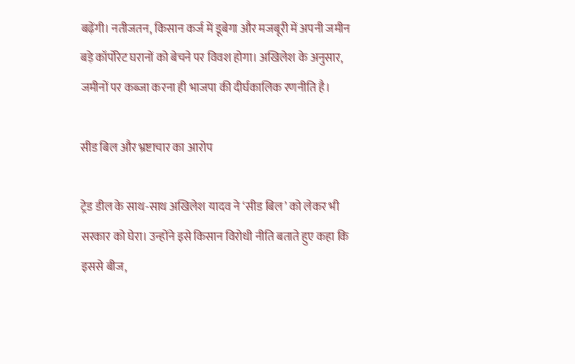बढ़ेंगी। नतीजतन, किसान कर्ज में डूबेगा और मजबूरी में अपनी जमीन बड़े कॉर्पोरेट घरानों को बेचने पर विवश होगा। अखिलेश के अनुसार, जमीनों पर कब्जा करना ही भाजपा की दीर्घकालिक रणनीति है।

सीड बिल और भ्रष्टाचार का आरोप

ट्रेड डील के साथ-साथ अखिलेश यादव ने ‘सीड बिल’ को लेकर भी सरकार को घेरा। उन्होंने इसे किसान विरोधी नीति बताते हुए कहा कि इससे बीज,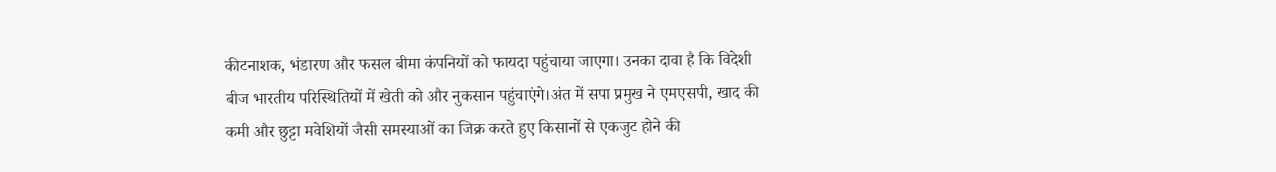कीटनाशक, भंडारण और फसल बीमा कंपनियों को फायदा पहुंचाया जाएगा। उनका दावा है कि विदेशी बीज भारतीय परिस्थितियों में खेती को और नुकसान पहुंचाएंगे।अंत में सपा प्रमुख ने एमएसपी, खाद की कमी और छुट्टा मवेशियों जैसी समस्याओं का जिक्र करते हुए किसानों से एकजुट होने की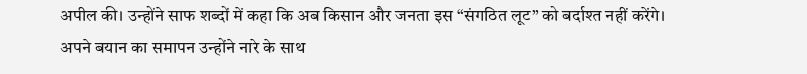अपील की। उन्होंने साफ शब्दों में कहा कि अब किसान और जनता इस “संगठित लूट” को बर्दाश्त नहीं करेंगे। अपने बयान का समापन उन्होंने नारे के साथ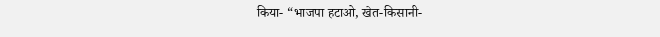किया- “भाजपा हटाओ, खेत-किसानी-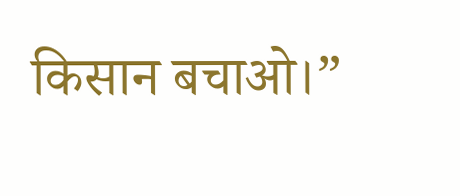किसान बचाओ।”